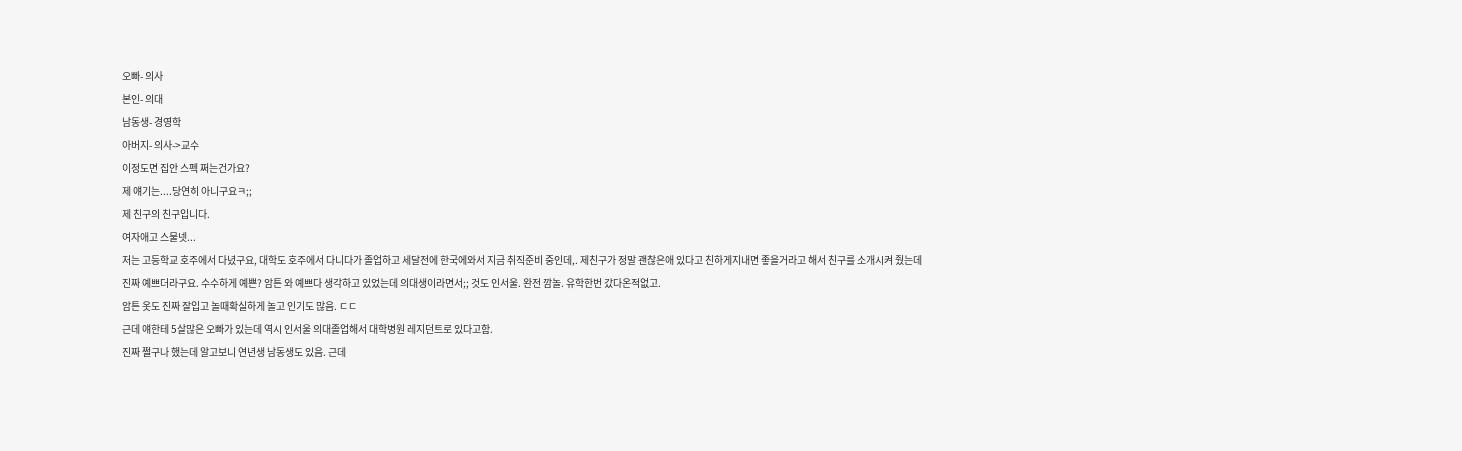오빠- 의사
본인- 의대
남동생- 경영학
아버지- 의사->교수
이정도면 집안 스펙 쩌는건가요?
제 얘기는....당연히 아니구요ㅋ;;
제 친구의 친구입니다.
여자애고 스물넷...
저는 고등학교 호주에서 다녔구요, 대학도 호주에서 다니다가 졸업하고 세달전에 한국에와서 지금 취직준비 중인데,. 제친구가 정말 괜찮은애 있다고 친하게지내면 좋을거라고 해서 친구를 소개시켜 줬는데
진짜 예쁘더라구요. 수수하게 예쁜? 암튼 와 예쁘다 생각하고 있었는데 의대생이라면서;; 것도 인서울. 완전 깜놀. 유학한번 갔다온적없고.
암튼 옷도 진짜 잘입고 놀때확실하게 놀고 인기도 많음. ㄷㄷ
근데 얘한테 5살많은 오빠가 있는데 역시 인서울 의대졸업해서 대학병원 레지던트로 있다고함.
진짜 쩔구나 했는데 알고보니 연년생 남동생도 있음. 근데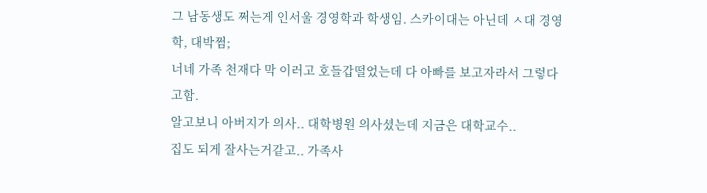그 남동생도 쩌는게 인서울 경영학과 학생임. 스카이대는 아닌데 ㅅ대 경영학, 대박쩜;
너네 가족 천재다 막 이러고 호들갑떨었는데 다 아빠를 보고자라서 그렇다고함.
알고보니 아버지가 의사.. 대학병원 의사셨는데 지금은 대학교수..
집도 되게 잘사는거같고.. 가족사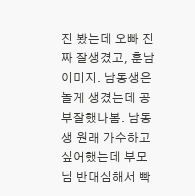진 봤는데 오빠 진짜 잘생겼고, 훈남이미지. 남동생은 놀게 생겼는데 공부잘했나봄. 남동생 원래 가수하고싶어했는데 부모님 반대심해서 빡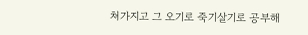쳐가지고 그 오기로 죽기살기로 공부해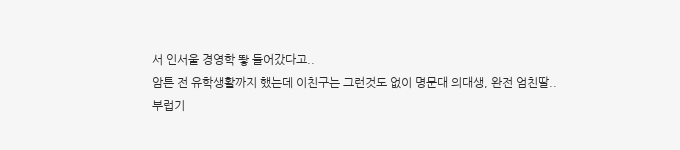서 인서울 경영학 뙇 들어갔다고..
암튼 전 유학생활까지 했는데 이친구는 그런것도 없이 명문대 의대생, 완전 엄친딸..
부럽기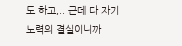도 하고,.. 근데 다 자기 노력의 결실이니까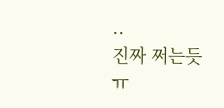..
진짜 쩌는듯 ㅠ